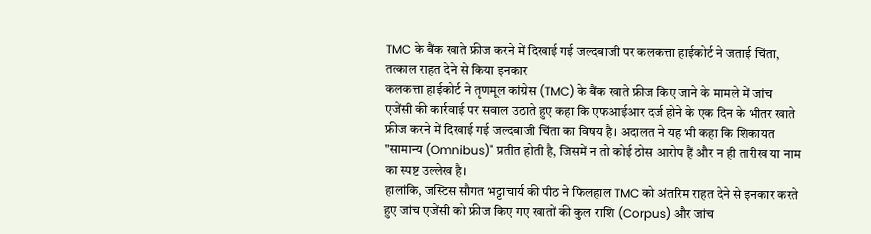TMC के बैंक खाते फ्रीज करने में दिखाई गई जल्दबाजी पर कलकत्ता हाईकोर्ट ने जताई चिंता, तत्काल राहत देने से किया इनकार
कलकत्ता हाईकोर्ट ने तृणमूल कांग्रेस (TMC) के बैंक खाते फ्रीज किए जाने के मामले में जांच एजेंसी की कार्रवाई पर सवाल उठाते हुए कहा कि एफआईआर दर्ज होने के एक दिन के भीतर खाते फ्रीज करने में दिखाई गई जल्दबाजी चिंता का विषय है। अदालत ने यह भी कहा कि शिकायत "सामान्य (Omnibus)" प्रतीत होती है, जिसमें न तो कोई ठोस आरोप हैं और न ही तारीख या नाम का स्पष्ट उल्लेख है।
हालांकि, जस्टिस सौगत भट्टाचार्य की पीठ ने फिलहाल TMC को अंतरिम राहत देने से इनकार करते हुए जांच एजेंसी को फ्रीज किए गए खातों की कुल राशि (Corpus) और जांच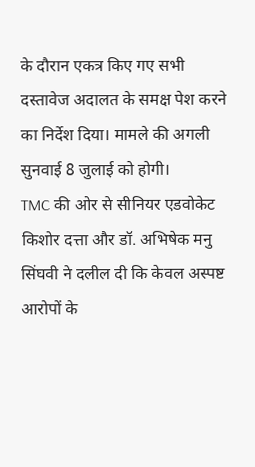के दौरान एकत्र किए गए सभी दस्तावेज अदालत के समक्ष पेश करने का निर्देश दिया। मामले की अगली सुनवाई 8 जुलाई को होगी।
TMC की ओर से सीनियर एडवोकेट किशोर दत्ता और डॉ. अभिषेक मनु सिंघवी ने दलील दी कि केवल अस्पष्ट आरोपों के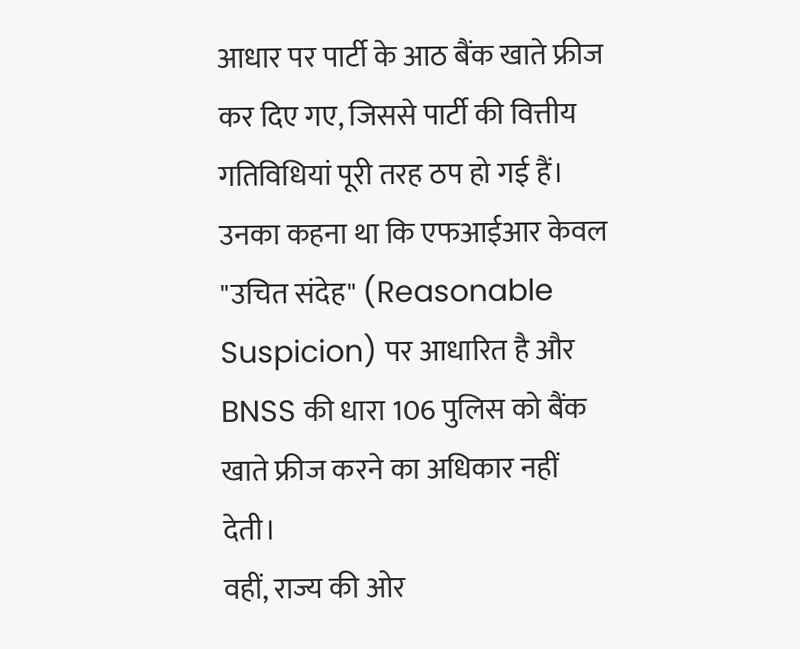आधार पर पार्टी के आठ बैंक खाते फ्रीज कर दिए गए, जिससे पार्टी की वित्तीय गतिविधियां पूरी तरह ठप हो गई हैं। उनका कहना था कि एफआईआर केवल "उचित संदेह" (Reasonable Suspicion) पर आधारित है और BNSS की धारा 106 पुलिस को बैंक खाते फ्रीज करने का अधिकार नहीं देती।
वहीं, राज्य की ओर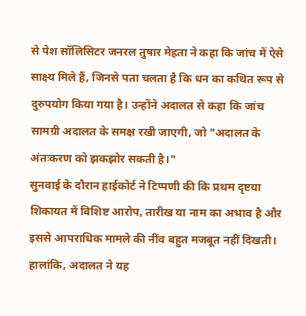से पेश सॉलिसिटर जनरल तुषार मेहता ने कहा कि जांच में ऐसे साक्ष्य मिले हैं, जिनसे पता चलता है कि धन का कथित रूप से दुरुपयोग किया गया है। उन्होंने अदालत से कहा कि जांच सामग्री अदालत के समक्ष रखी जाएगी, जो "अदालत के अंतःकरण को झकझोर सकती है।"
सुनवाई के दौरान हाईकोर्ट ने टिप्पणी की कि प्रथम दृष्टया शिकायत में विशिष्ट आरोप, तारीख या नाम का अभाव है और इससे आपराधिक मामले की नींव बहुत मजबूत नहीं दिखती। हालांकि, अदालत ने यह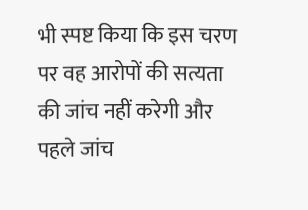भी स्पष्ट किया कि इस चरण पर वह आरोपों की सत्यता की जांच नहीं करेगी और पहले जांच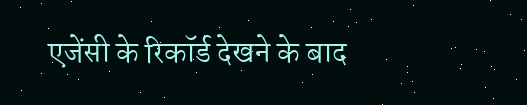एजेंसी के रिकॉर्ड देखने के बाद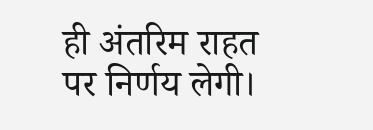ही अंतरिम राहत पर निर्णय लेगी।